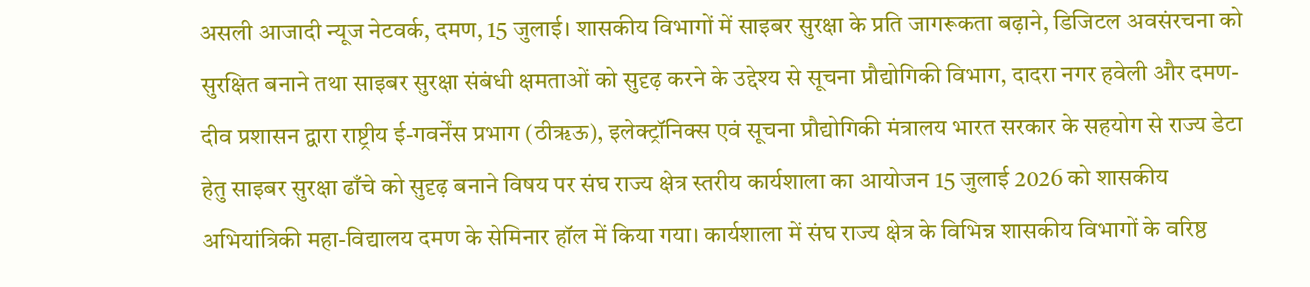असली आजादी न्यूज नेटवर्क, दमण, 15 जुलाई। शासकीय विभागों में साइबर सुरक्षा के प्रति जागरूकता बढ़ाने, डिजिटल अवसंरचना को सुरक्षित बनाने तथा साइबर सुरक्षा संबंधी क्षमताओं को सुदृढ़ करने के उद्देश्य से सूचना प्रौद्योगिकी विभाग, दादरा नगर हवेली और दमण-दीव प्रशासन द्वारा राष्ट्रीय ई-गवर्नेंस प्रभाग (ठीॠऊ), इलेक्ट्रॉनिक्स एवं सूचना प्रौद्योगिकी मंत्रालय भारत सरकार के सहयोग से राज्य डेटा हेतु साइबर सुरक्षा ढाँचे को सुदृढ़ बनाने विषय पर संघ राज्य क्षेत्र स्तरीय कार्यशाला का आयोजन 15 जुलाई 2026 को शासकीय अभियांत्रिकी महा-विद्यालय दमण के सेमिनार हॉल में किया गया। कार्यशाला में संघ राज्य क्षेत्र के विभिन्न शासकीय विभागों के वरिष्ठ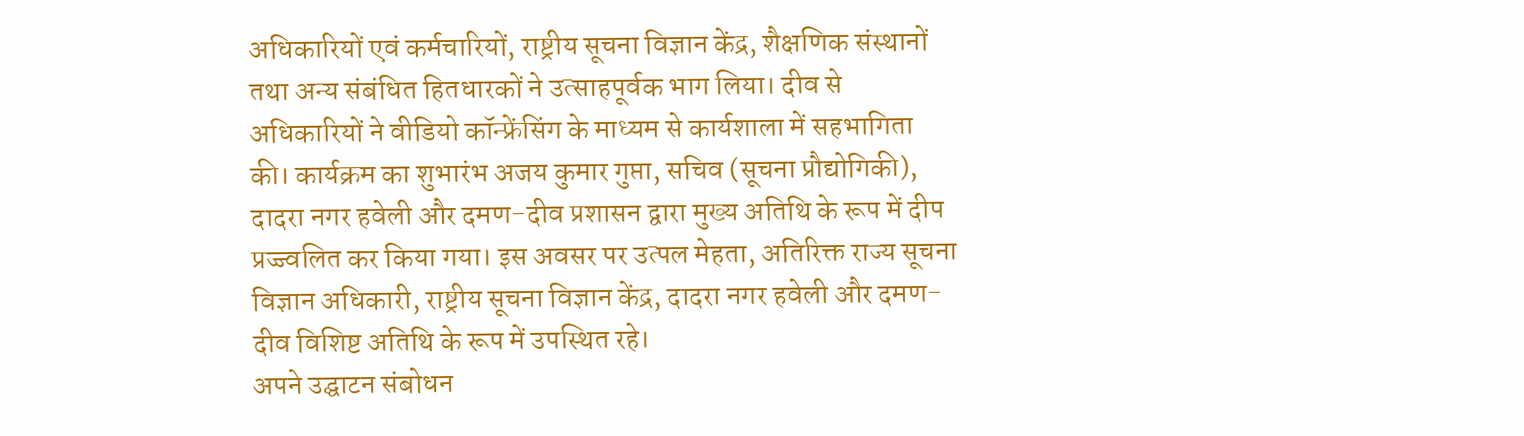अधिकारियों एवं कर्मचारियों, राष्ट्रीय सूचना विज्ञान केंद्र, शैक्षणिक संस्थानों तथा अन्य संबंधित हितधारकों ने उत्साहपूर्वक भाग लिया। दीव से अधिकारियों ने वीडियो कॉन्फ्रेंसिंग के माध्यम से कार्यशाला में सहभागिता की। कार्यक्रम का शुभारंभ अजय कुमार गुप्ता, सचिव (सूचना प्रौद्योगिकी), दादरा नगर हवेली और दमण-दीव प्रशासन द्वारा मुख्य अतिथि के रूप में दीप प्रज्ज्वलित कर किया गया। इस अवसर पर उत्पल मेहता, अतिरिक्त राज्य सूचना विज्ञान अधिकारी, राष्ट्रीय सूचना विज्ञान केंद्र, दादरा नगर हवेली और दमण-दीव विशिष्ट अतिथि के रूप में उपस्थित रहे।
अपने उद्घाटन संबोधन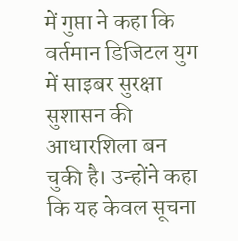में गुप्ता ने कहा कि वर्तमान डिजिटल युग में साइबर सुरक्षा सुशासन की आधारशिला बन चुकी है। उन्होंने कहा कि यह केवल सूचना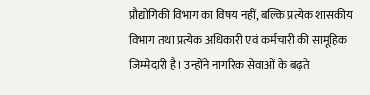प्रौद्योगिकी विभाग का विषय नहीं, बल्कि प्रत्येक शासकीय विभाग तथा प्रत्येक अधिकारी एवं कर्मचारी की सामूहिक जिम्मेदारी है। उन्होंने नागरिक सेवाओं के बढ़ते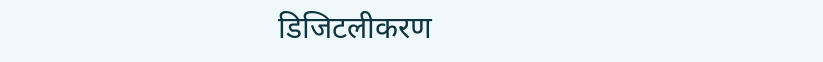डिजिटलीकरण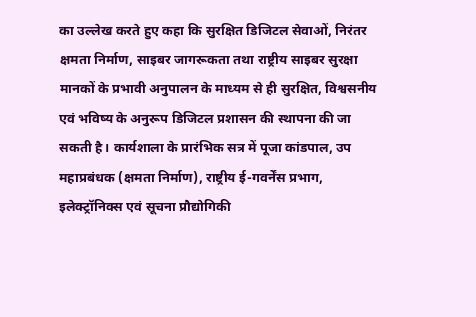का उल्लेख करते हुए कहा कि सुरक्षित डिजिटल सेवाओं, निरंतर क्षमता निर्माण, साइबर जागरूकता तथा राष्ट्रीय साइबर सुरक्षा मानकों के प्रभावी अनुपालन के माध्यम से ही सुरक्षित, विश्वसनीय एवं भविष्य के अनुरूप डिजिटल प्रशासन की स्थापना की जा सकती है। कार्यशाला के प्रारंभिक सत्र में पूजा कांडपाल, उप महाप्रबंधक (क्षमता निर्माण), राष्ट्रीय ई-गवर्नेंस प्रभाग, इलेक्ट्रॉनिक्स एवं सूचना प्रौद्योगिकी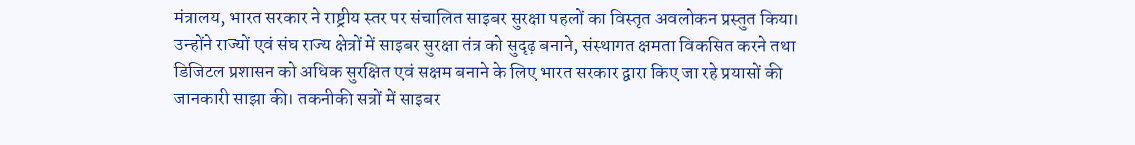मंत्रालय, भारत सरकार ने राष्ट्रीय स्तर पर संचालित साइबर सुरक्षा पहलों का विस्तृत अवलोकन प्रस्तुत किया। उन्होंने राज्यों एवं संघ राज्य क्षेत्रों में साइबर सुरक्षा तंत्र को सुदृढ़ बनाने, संस्थागत क्षमता विकसित करने तथा डिजिटल प्रशासन को अधिक सुरक्षित एवं सक्षम बनाने के लिए भारत सरकार द्वारा किए जा रहे प्रयासों की जानकारी साझा की। तकनीकी सत्रों में साइबर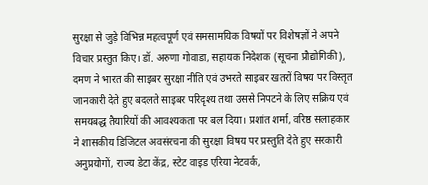सुरक्षा से जुड़े विभिन्न महत्वपूर्ण एवं समसामयिक विषयों पर विशेषज्ञों ने अपने विचार प्रस्तुत किए। डॉ. अरुणा गोवाडा, सहायक निदेशक (सूचना प्रौद्योगिकी), दमण ने भारत की साइबर सुरक्षा नीति एवं उभरते साइबर खतरों विषय पर विस्तृत जानकारी देते हुए बदलते साइबर परिदृश्य तथा उससे निपटने के लिए सक्रिय एवं समयबद्ध तैयारियों की आवश्यकता पर बल दिया। प्रशांत शर्मा, वरिष्ठ सलाहकार ने शासकीय डिजिटल अवसंरचना की सुरक्षा विषय पर प्रस्तुति देते हुए सरकारी अनुप्रयोगों, राज्य डेटा केंद्र, स्टेट वाइड एरिया नेटवर्क,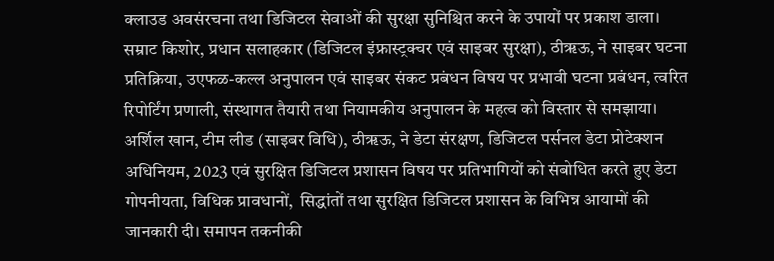क्लाउड अवसंरचना तथा डिजिटल सेवाओं की सुरक्षा सुनिश्चित करने के उपायों पर प्रकाश डाला। सम्राट किशोर, प्रधान सलाहकार (डिजिटल इंफ्रास्ट्रक्चर एवं साइबर सुरक्षा), ठीॠऊ, ने साइबर घटना प्रतिक्रिया, उएफळ-कल्ल अनुपालन एवं साइबर संकट प्रबंधन विषय पर प्रभावी घटना प्रबंधन, त्वरित रिपोर्टिंग प्रणाली, संस्थागत तैयारी तथा नियामकीय अनुपालन के महत्व को विस्तार से समझाया। अर्शिल खान, टीम लीड (साइबर विधि), ठीॠऊ, ने डेटा संरक्षण, डिजिटल पर्सनल डेटा प्रोटेक्शन अधिनियम, 2023 एवं सुरक्षित डिजिटल प्रशासन विषय पर प्रतिभागियों को संबोधित करते हुए डेटा गोपनीयता, विधिक प्रावधानों,  सिद्धांतों तथा सुरक्षित डिजिटल प्रशासन के विभिन्न आयामों की जानकारी दी। समापन तकनीकी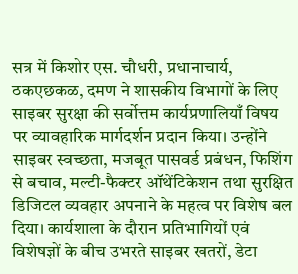सत्र में किशोर एस. चौधरी, प्रधानाचार्य, ठकएछकळ, दमण ने शासकीय विभागों के लिए साइबर सुरक्षा की सर्वोत्तम कार्यप्रणालियाँ विषय पर व्यावहारिक मार्गदर्शन प्रदान किया। उन्होंने साइबर स्वच्छता, मजबूत पासवर्ड प्रबंधन, फिशिंग से बचाव, मल्टी-फैक्टर ऑथेंटिकेशन तथा सुरक्षित डिजिटल व्यवहार अपनाने के महत्व पर विशेष बल दिया। कार्यशाला के दौरान प्रतिभागियों एवं विशेषज्ञों के बीच उभरते साइबर खतरों, डेटा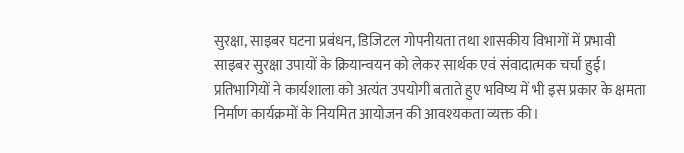सुरक्षा, साइबर घटना प्रबंधन, डिजिटल गोपनीयता तथा शासकीय विभागों में प्रभावी साइबर सुरक्षा उपायों के क्रियान्वयन को लेकर सार्थक एवं संवादात्मक चर्चा हुई। प्रतिभागियों ने कार्यशाला को अत्यंत उपयोगी बताते हुए भविष्य में भी इस प्रकार के क्षमता निर्माण कार्यक्रमों के नियमित आयोजन की आवश्यकता व्यक्त की।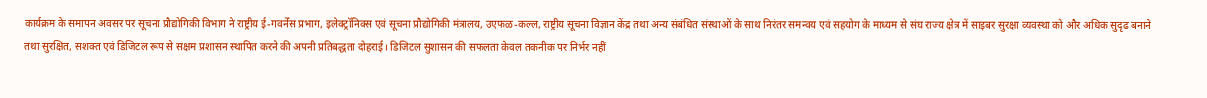कार्यक्रम के समापन अवसर पर सूचना प्रौद्योगिकी विभाग ने राष्ट्रीय ई-गवर्नेंस प्रभाग, इलेक्ट्रॉनिक्स एवं सूचना प्रौद्योगिकी मंत्रालय, उएफळ-कल्ल, राष्ट्रीय सूचना विज्ञान केंद्र तथा अन्य संबंधित संस्थाओं के साथ निरंतर समन्वय एवं सहयोग के माध्यम से संघ राज्य क्षेत्र में साइबर सुरक्षा व्यवस्था को और अधिक सुदृढ बनाने तथा सुरक्षित, सशक्त एवं डिजिटल रूप से सक्षम प्रशासन स्थापित करने की अपनी प्रतिबद्धता दोहराई। डिजिटल सुशासन की सफलता केवल तकनीक पर निर्भर नहीं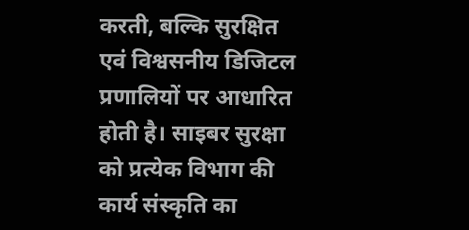करती, बल्कि सुरक्षित एवं विश्वसनीय डिजिटल प्रणालियों पर आधारित होती है। साइबर सुरक्षा को प्रत्येक विभाग की कार्य संस्कृति का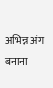अभिन्न अंग बनाना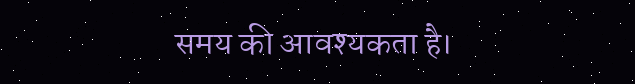समय की आवश्यकता है।